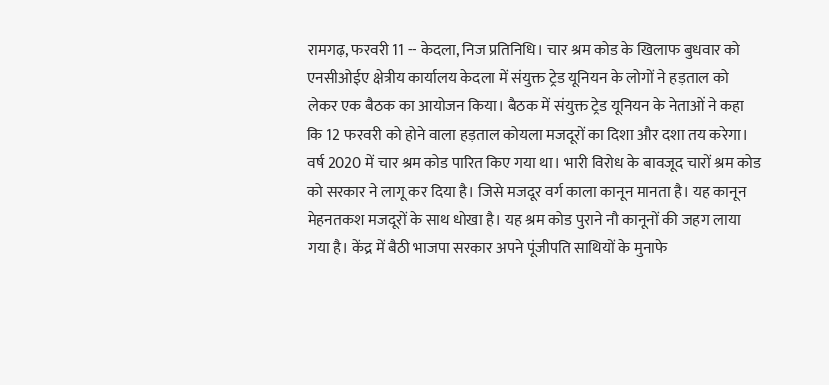रामगढ़, फरवरी 11 -- केदला, निज प्रतिनिधि। चार श्रम कोड के खिलाफ बुधवार को एनसीओईए क्षेत्रीय कार्यालय केदला में संयुक्त ट्रेड यूनियन के लोगों ने हड़ताल को लेकर एक बैठक का आयोजन किया। बैठक में संयुक्त ट्रेड यूनियन के नेताओं ने कहा कि 12 फरवरी को होने वाला हड़ताल कोयला मजदूरों का दिशा और दशा तय करेगा। वर्ष 2020 में चार श्रम कोड पारित किए गया था। भारी विरोध के बावजूद चारों श्रम कोड को सरकार ने लागू कर दिया है। जिसे मजदूर वर्ग काला कानून मानता है। यह कानून मेहनतकश मजदूरों के साथ धोखा है। यह श्रम कोड पुराने नौ कानूनों की जहग लाया गया है। केंद्र में बैठी भाजपा सरकार अपने पूंजीपति साथियों के मुनाफे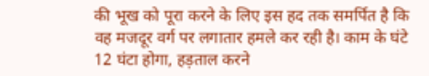की भूख को पूरा करने के लिए इस हद तक समर्पित है कि वह मजदूर वर्ग पर लगातार हमले कर रही है। काम के घंटे 12 घंटा होगा, हड़ताल करने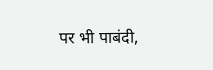पर भी पाबंदी,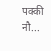पक्की नौ...